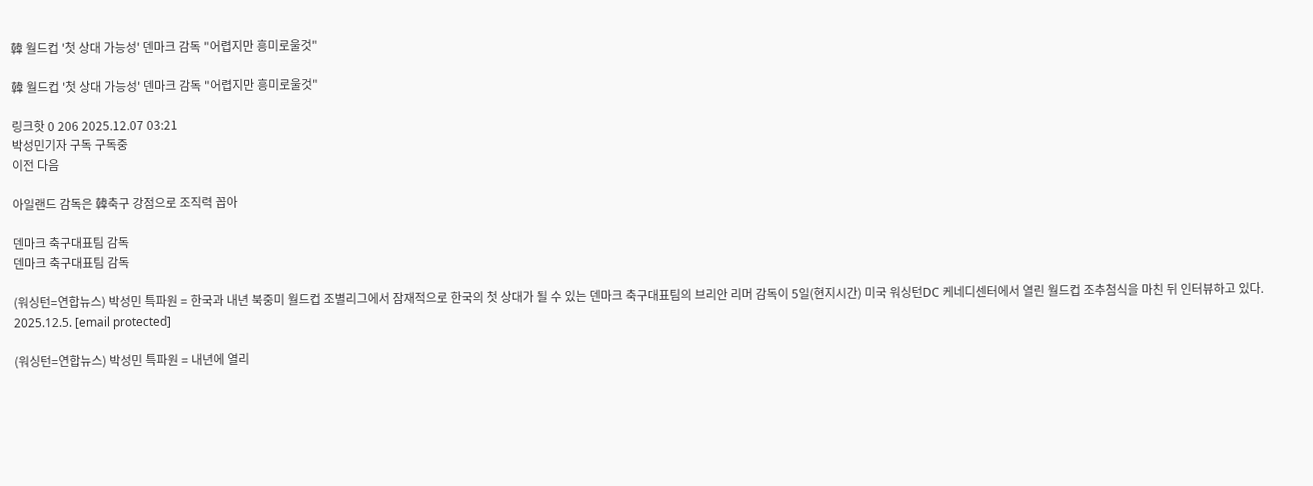韓 월드컵 '첫 상대 가능성' 덴마크 감독 "어렵지만 흥미로울것"

韓 월드컵 '첫 상대 가능성' 덴마크 감독 "어렵지만 흥미로울것"

링크핫 0 206 2025.12.07 03:21
박성민기자 구독 구독중
이전 다음

아일랜드 감독은 韓축구 강점으로 조직력 꼽아

덴마크 축구대표팀 감독
덴마크 축구대표팀 감독

(워싱턴=연합뉴스) 박성민 특파원 = 한국과 내년 북중미 월드컵 조별리그에서 잠재적으로 한국의 첫 상대가 될 수 있는 덴마크 축구대표팀의 브리안 리머 감독이 5일(현지시간) 미국 워싱턴DC 케네디센터에서 열린 월드컵 조추첨식을 마친 뒤 인터뷰하고 있다. 2025.12.5. [email protected]

(워싱턴=연합뉴스) 박성민 특파원 = 내년에 열리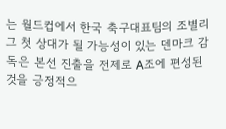는 월드컵에서 한국 축구대표팀의 조별리그 첫 상대가 될 가능성이 있는 덴마크 감독은 본선 진출을 전제로 A조에 편성된 것을 긍정적으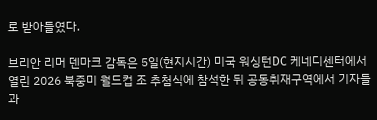로 받아들였다.

브리안 리머 덴마크 감독은 5일(현지시간) 미국 워싱턴DC 케네디센터에서 열린 2026 북중미 월드컵 조 추첨식에 참석한 뒤 공동취재구역에서 기자들과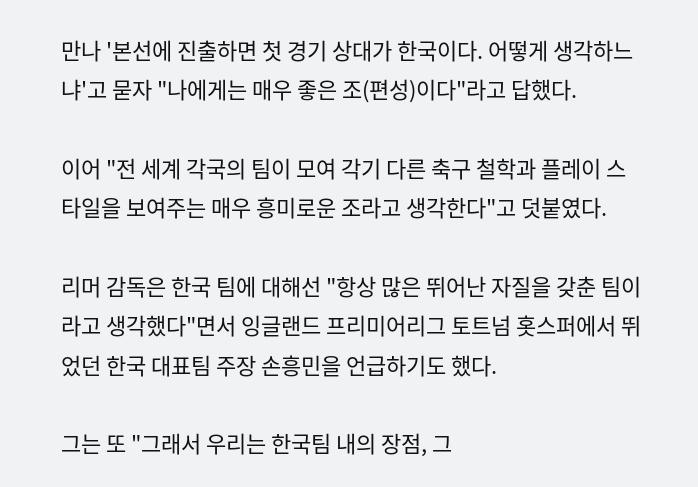만나 '본선에 진출하면 첫 경기 상대가 한국이다. 어떻게 생각하느냐'고 묻자 "나에게는 매우 좋은 조(편성)이다"라고 답했다.

이어 "전 세계 각국의 팀이 모여 각기 다른 축구 철학과 플레이 스타일을 보여주는 매우 흥미로운 조라고 생각한다"고 덧붙였다.

리머 감독은 한국 팀에 대해선 "항상 많은 뛰어난 자질을 갖춘 팀이라고 생각했다"면서 잉글랜드 프리미어리그 토트넘 홋스퍼에서 뛰었던 한국 대표팀 주장 손흥민을 언급하기도 했다.

그는 또 "그래서 우리는 한국팀 내의 장점, 그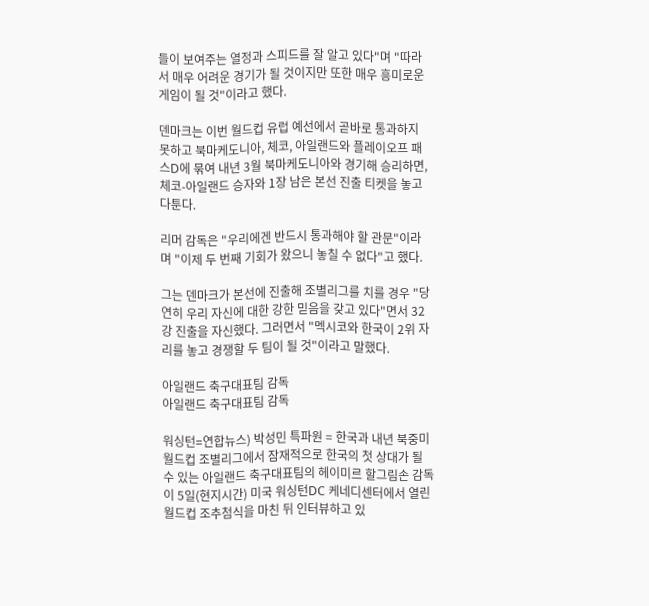들이 보여주는 열정과 스피드를 잘 알고 있다"며 "따라서 매우 어려운 경기가 될 것이지만 또한 매우 흥미로운 게임이 될 것"이라고 했다.

덴마크는 이번 월드컵 유럽 예선에서 곧바로 통과하지 못하고 북마케도니아, 체코, 아일랜드와 플레이오프 패스D에 묶여 내년 3월 북마케도니아와 경기해 승리하면, 체코-아일랜드 승자와 1장 남은 본선 진출 티켓을 놓고 다툰다.

리머 감독은 "우리에겐 반드시 통과해야 할 관문"이라며 "이제 두 번째 기회가 왔으니 놓칠 수 없다"고 했다.

그는 덴마크가 본선에 진출해 조별리그를 치를 경우 "당연히 우리 자신에 대한 강한 믿음을 갖고 있다"면서 32강 진출을 자신했다. 그러면서 "멕시코와 한국이 2위 자리를 놓고 경쟁할 두 팀이 될 것"이라고 말했다.

아일랜드 축구대표팀 감독
아일랜드 축구대표팀 감독

워싱턴=연합뉴스) 박성민 특파원 = 한국과 내년 북중미 월드컵 조별리그에서 잠재적으로 한국의 첫 상대가 될 수 있는 아일랜드 축구대표팀의 헤이미르 할그림손 감독이 5일(현지시간) 미국 워싱턴DC 케네디센터에서 열린 월드컵 조추첨식을 마친 뒤 인터뷰하고 있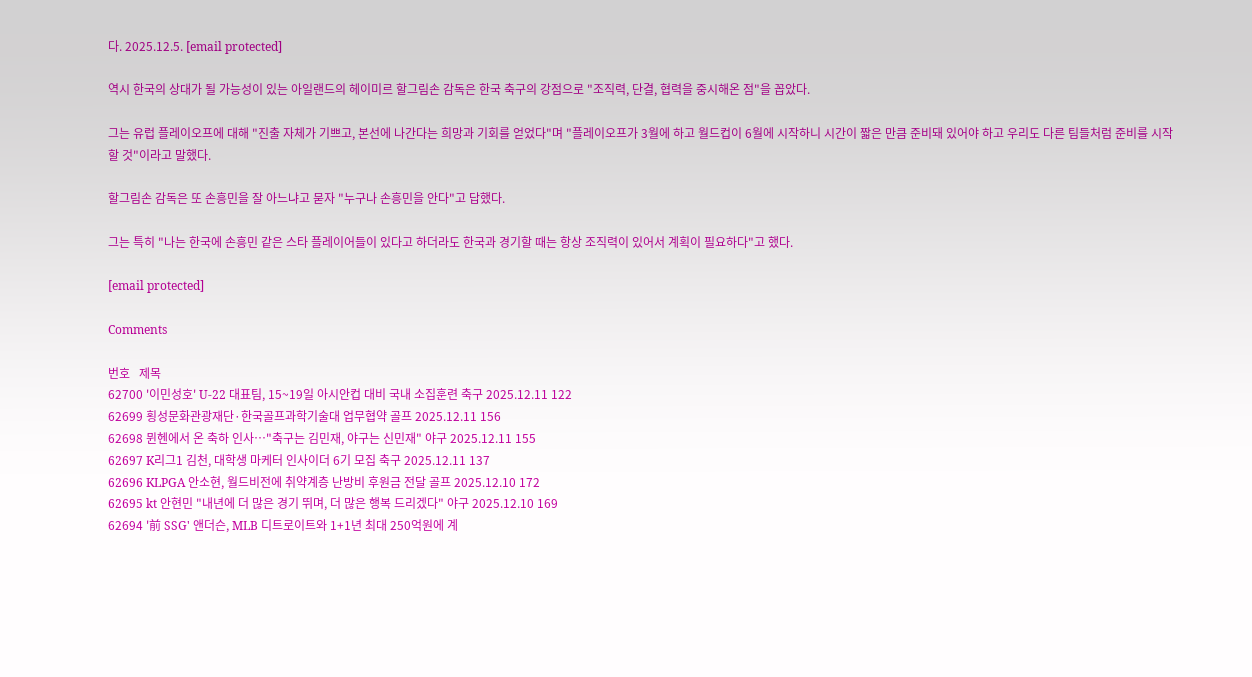다. 2025.12.5. [email protected]

역시 한국의 상대가 될 가능성이 있는 아일랜드의 헤이미르 할그림손 감독은 한국 축구의 강점으로 "조직력, 단결, 협력을 중시해온 점"을 꼽았다.

그는 유럽 플레이오프에 대해 "진출 자체가 기쁘고, 본선에 나간다는 희망과 기회를 얻었다"며 "플레이오프가 3월에 하고 월드컵이 6월에 시작하니 시간이 짧은 만큼 준비돼 있어야 하고 우리도 다른 팀들처럼 준비를 시작할 것"이라고 말했다.

할그림손 감독은 또 손흥민을 잘 아느냐고 묻자 "누구나 손흥민을 안다"고 답했다.

그는 특히 "나는 한국에 손흥민 같은 스타 플레이어들이 있다고 하더라도 한국과 경기할 때는 항상 조직력이 있어서 계획이 필요하다"고 했다.

[email protected]

Comments

번호   제목
62700 '이민성호' U-22 대표팀, 15~19일 아시안컵 대비 국내 소집훈련 축구 2025.12.11 122
62699 횡성문화관광재단·한국골프과학기술대 업무협약 골프 2025.12.11 156
62698 뮌헨에서 온 축하 인사…"축구는 김민재, 야구는 신민재" 야구 2025.12.11 155
62697 K리그1 김천, 대학생 마케터 인사이더 6기 모집 축구 2025.12.11 137
62696 KLPGA 안소현, 월드비전에 취약계층 난방비 후원금 전달 골프 2025.12.10 172
62695 kt 안현민 "내년에 더 많은 경기 뛰며, 더 많은 행복 드리겠다" 야구 2025.12.10 169
62694 '前 SSG' 앤더슨, MLB 디트로이트와 1+1년 최대 250억원에 계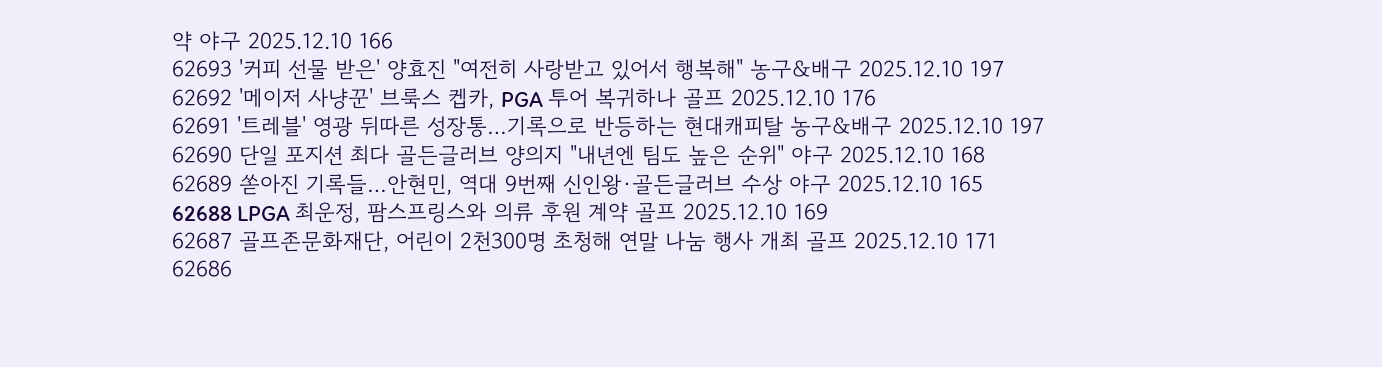약 야구 2025.12.10 166
62693 '커피 선물 받은' 양효진 "여전히 사랑받고 있어서 행복해" 농구&배구 2025.12.10 197
62692 '메이저 사냥꾼' 브룩스 켑카, PGA 투어 복귀하나 골프 2025.12.10 176
62691 '트레블' 영광 뒤따른 성장통…기록으로 반등하는 현대캐피탈 농구&배구 2025.12.10 197
62690 단일 포지션 최다 골든글러브 양의지 "내년엔 팀도 높은 순위" 야구 2025.12.10 168
62689 쏟아진 기록들…안현민, 역대 9번째 신인왕·골든글러브 수상 야구 2025.12.10 165
62688 LPGA 최운정, 팜스프링스와 의류 후원 계약 골프 2025.12.10 169
62687 골프존문화재단, 어린이 2천300명 초청해 연말 나눔 행사 개최 골프 2025.12.10 171
62686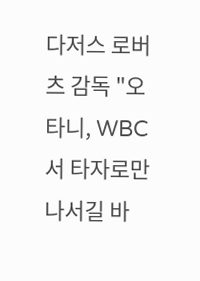다저스 로버츠 감독 "오타니, WBC서 타자로만 나서길 바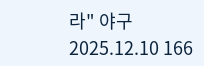라" 야구 2025.12.10 166